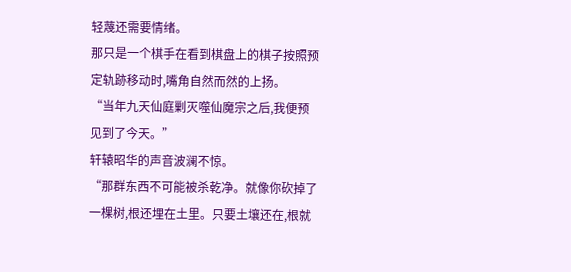轻蔑还需要情绪。
那只是一个棋手在看到棋盘上的棋子按照预定轨跡移动时,嘴角自然而然的上扬。
“当年九天仙庭剿灭噬仙魔宗之后,我便预见到了今天。”
轩辕昭华的声音波澜不惊。
“那群东西不可能被杀乾净。就像你砍掉了一棵树,根还埋在土里。只要土壤还在,根就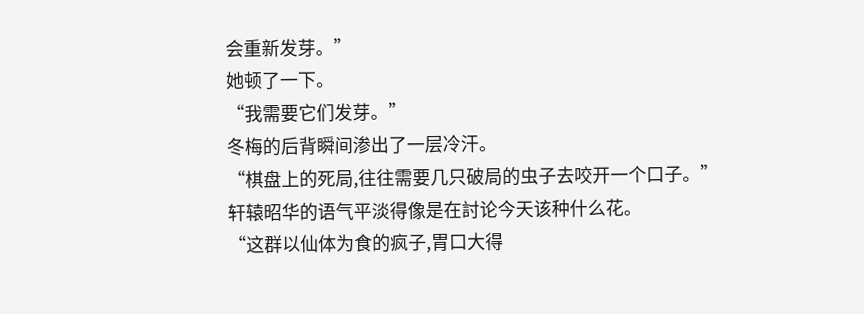会重新发芽。”
她顿了一下。
“我需要它们发芽。”
冬梅的后背瞬间渗出了一层冷汗。
“棋盘上的死局,往往需要几只破局的虫子去咬开一个口子。”
轩辕昭华的语气平淡得像是在討论今天该种什么花。
“这群以仙体为食的疯子,胃口大得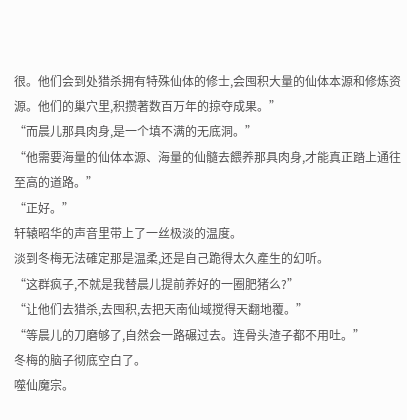很。他们会到处猎杀拥有特殊仙体的修士,会囤积大量的仙体本源和修炼资源。他们的巢穴里,积攒著数百万年的掠夺成果。”
“而晨儿那具肉身,是一个填不满的无底洞。”
“他需要海量的仙体本源、海量的仙髓去餵养那具肉身,才能真正踏上通往至高的道路。”
“正好。”
轩辕昭华的声音里带上了一丝极淡的温度。
淡到冬梅无法確定那是温柔,还是自己跪得太久產生的幻听。
“这群疯子,不就是我替晨儿提前养好的一圈肥猪么?”
“让他们去猎杀,去囤积,去把天南仙域搅得天翻地覆。”
“等晨儿的刀磨够了,自然会一路碾过去。连骨头渣子都不用吐。”
冬梅的脑子彻底空白了。
噬仙魔宗。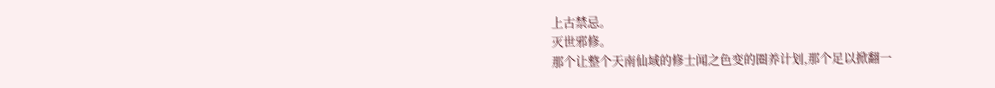上古禁忌。
灭世邪修。
那个让整个天南仙域的修士闻之色变的圈养计划,那个足以掀翻一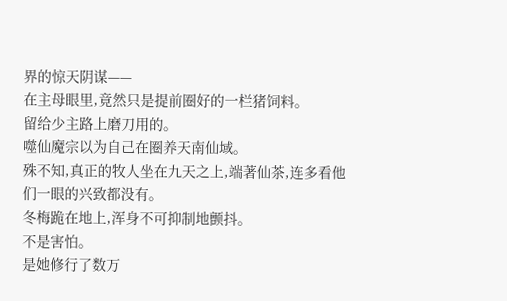界的惊天阴谋——
在主母眼里,竟然只是提前圈好的一栏猪饲料。
留给少主路上磨刀用的。
噬仙魔宗以为自己在圈养天南仙域。
殊不知,真正的牧人坐在九天之上,端著仙茶,连多看他们一眼的兴致都没有。
冬梅跪在地上,浑身不可抑制地颤抖。
不是害怕。
是她修行了数万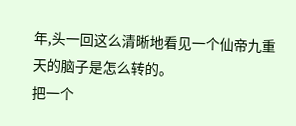年,头一回这么清晰地看见一个仙帝九重天的脑子是怎么转的。
把一个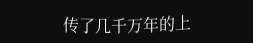传了几千万年的上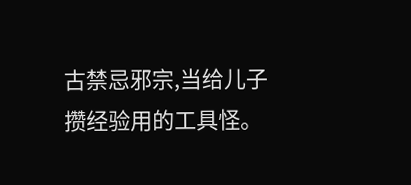古禁忌邪宗,当给儿子攒经验用的工具怪。